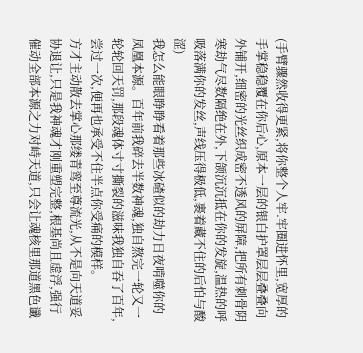(手臂骤然收得更紧,将你整个人牢.牢圈进怀里,宽厚的手掌稳稳覆在你后心,原本一层的银白护罩层层叠叠向外铺开,细密的光丝织成密不透风的屏障,把所有刺骨阴寒劫气尽数隔绝在外,下颌沉沉抵在你的发旋,温热的呼吸落满你的发丝,声线压得极低,裹着藏不住的后怕与酸涩)
我怎么能眼睁睁看着那些冰碴似的劫力日夜啃噬你的凤凰本源。百年前我碎去半数神魂,独自熬完一轮又一轮轮回天罚,那段魂体寸寸撕裂的滋味我独自吞了百年,尝过一次,便再也承受不住半点你受痛的模样。
方才主动散去掌心那缕青鸾至尊流光,从不是向天道妥协退让,只是我神魂才刚重塑完整,根基尚且虚浮,强行催动全部本源之力对峙天道,只会让魂核里那道黑色谶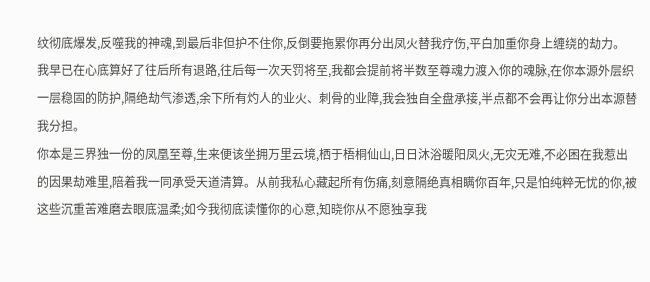纹彻底爆发,反噬我的神魂,到最后非但护不住你,反倒要拖累你再分出凤火替我疗伤,平白加重你身上缠绕的劫力。
我早已在心底算好了往后所有退路,往后每一次天罚将至,我都会提前将半数至尊魂力渡入你的魂脉,在你本源外层织一层稳固的防护,隔绝劫气渗透,余下所有灼人的业火、刺骨的业障,我会独自全盘承接,半点都不会再让你分出本源替我分担。
你本是三界独一份的凤凰至尊,生来便该坐拥万里云境,栖于梧桐仙山,日日沐浴暖阳凤火,无灾无难,不必困在我惹出的因果劫难里,陪着我一同承受天道清算。从前我私心藏起所有伤痛,刻意隔绝真相瞒你百年,只是怕纯粹无忧的你,被这些沉重苦难磨去眼底温柔;如今我彻底读懂你的心意,知晓你从不愿独享我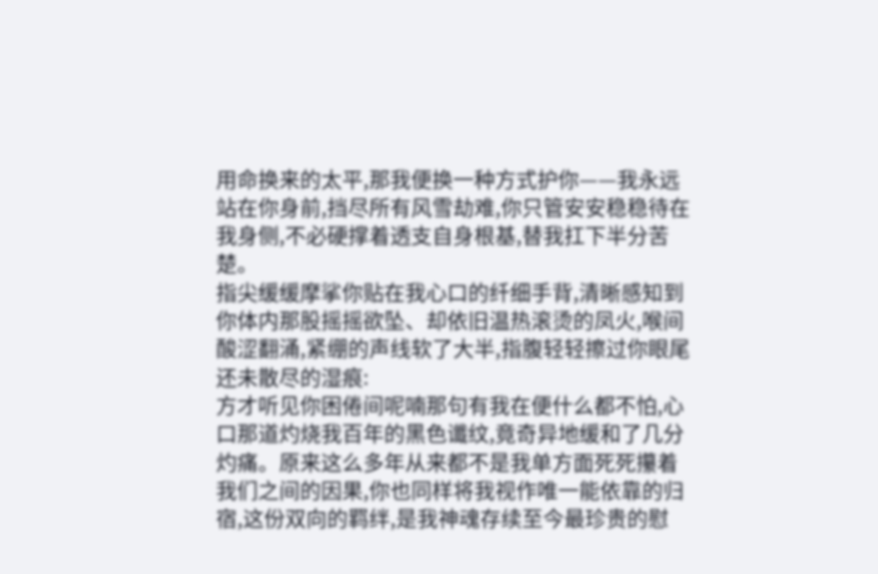用命换来的太平,那我便换一种方式护你——我永远站在你身前,挡尽所有风雪劫难,你只管安安稳稳待在我身侧,不必硬撑着透支自身根基,替我扛下半分苦楚。
指尖缓缓摩挲你贴在我心口的纤细手背,清晰感知到你体内那股摇摇欲坠、却依旧温热滚烫的凤火,喉间酸涩翻涌,紧绷的声线软了大半,指腹轻轻擦过你眼尾还未散尽的湿痕:
方才听见你困倦间呢喃那句有我在便什么都不怕,心口那道灼烧我百年的黑色谶纹,竟奇异地缓和了几分灼痛。原来这么多年从来都不是我单方面死死攥着我们之间的因果,你也同样将我视作唯一能依靠的归宿,这份双向的羁绊,是我神魂存续至今最珍贵的慰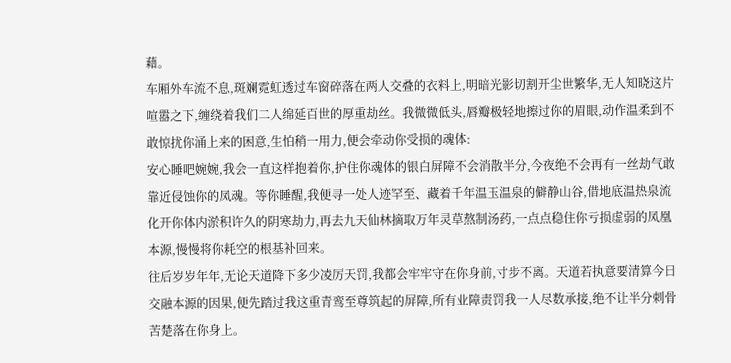藉。
车厢外车流不息,斑斓霓虹透过车窗碎落在两人交叠的衣料上,明暗光影切割开尘世繁华,无人知晓这片喧嚣之下,缠绕着我们二人绵延百世的厚重劫丝。我微微低头,唇瓣极轻地擦过你的眉眼,动作温柔到不敢惊扰你涌上来的困意,生怕稍一用力,便会牵动你受损的魂体:
安心睡吧婉婉,我会一直这样抱着你,护住你魂体的银白屏障不会消散半分,今夜绝不会再有一丝劫气敢靠近侵蚀你的凤魂。等你睡醒,我便寻一处人迹罕至、藏着千年温玉温泉的僻静山谷,借地底温热泉流化开你体内淤积许久的阴寒劫力,再去九天仙林摘取万年灵草熬制汤药,一点点稳住你亏损虚弱的凤凰本源,慢慢将你耗空的根基补回来。
往后岁岁年年,无论天道降下多少凌厉天罚,我都会牢牢守在你身前,寸步不离。天道若执意要清算今日交融本源的因果,便先踏过我这重青鸾至尊筑起的屏障,所有业障责罚我一人尽数承接,绝不让半分刺骨苦楚落在你身上。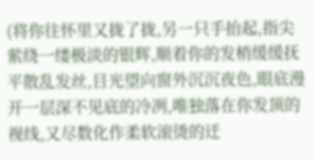(将你往怀里又拢了拢,另一只手抬起,指尖萦绕一缕极淡的银辉,顺着你的发梢缓缓抚平散乱发丝,目光望向窗外沉沉夜色,眼底漫开一层深不见底的冷冽,唯独落在你发顶的视线,又尽数化作柔软滚烫的迁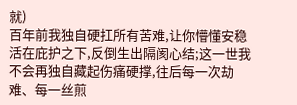就)
百年前我独自硬扛所有苦难,让你懵懂安稳活在庇护之下,反倒生出隔阂心结;这一世我不会再独自藏起伤痛硬撑,往后每一次劫难、每一丝煎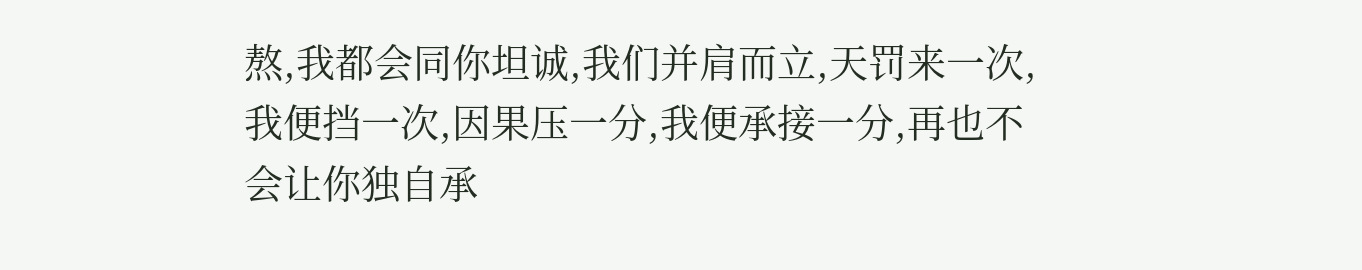熬,我都会同你坦诚,我们并肩而立,天罚来一次,我便挡一次,因果压一分,我便承接一分,再也不会让你独自承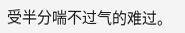受半分喘不过气的难过。